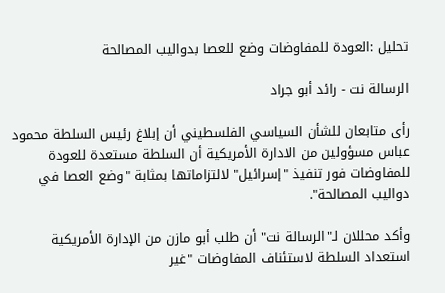تحليل :العودة للمفاوضات وضع للعصا بدواليب المصالحة

الرسالة نت - رائد أبو جراد

رأى متابعان للشأن السياسي الفلسطيني أن إبلاغ رئيس السلطة محمود عباس مسؤولين من الادارة الأمريكية أن السلطة مستعدة للعودة للمفاوضات فور تنفيذ "إسرائيل" لالتزاماتها بمثابة "وضع العصا في دواليب المصالحة".

وأكد محللان لـ"الرسالة نت" أن طلب أبو مازن من الإدارة الأمريكية استعداد السلطة لاستئناف المفاوضات "غير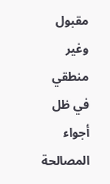مقبول وغير منطقي في ظل أجواء المصالحة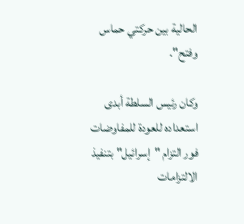الحالية بين حركتي حماس وفتح".

وكان رئيس السلطة أبدى استعداده للعودة للمفاوضات فور التزام "إسرائيل" بتنفيذ الالتزامات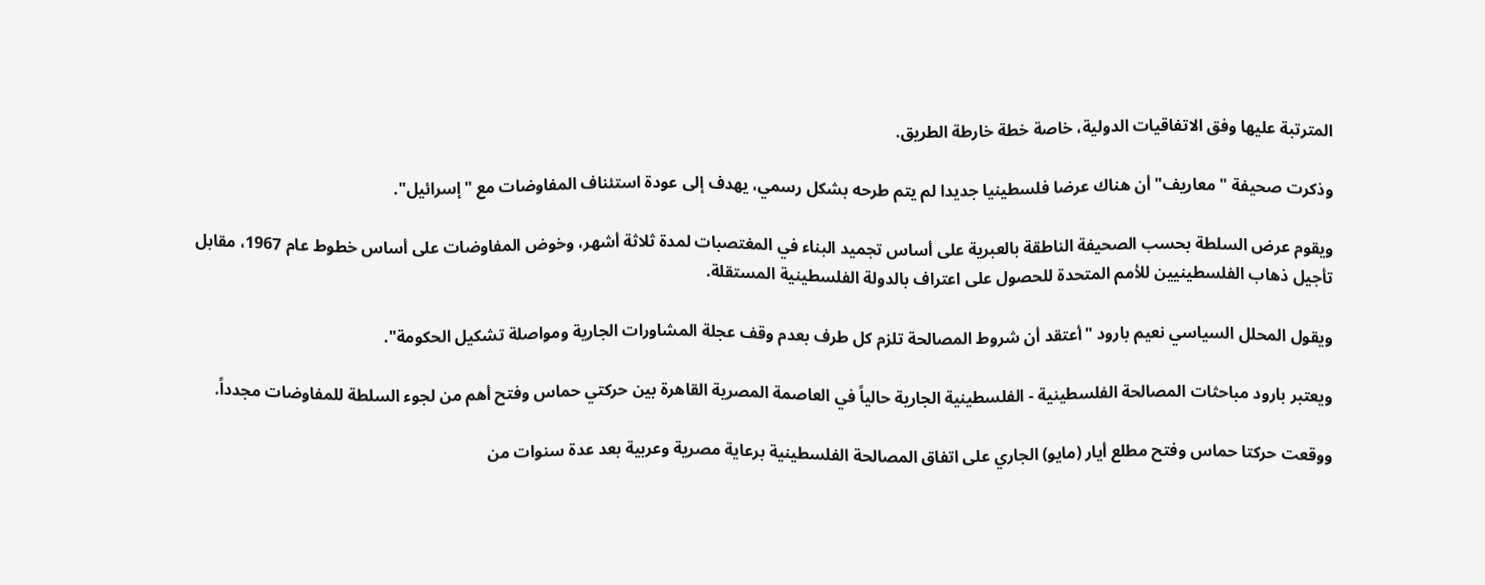المترتبة عليها وفق الاتفاقيات الدولية، خاصة خطة خارطة الطريق.

وذكرت صحيفة "معاريف" أن هناك عرضا فلسطينيا جديدا لم يتم طرحه بشكل رسمي، يهدف إلى عودة استئناف المفاوضات مع "إسرائيل".

ويقوم عرض السلطة بحسب الصحيفة الناطقة بالعبرية على أساس تجميد البناء في المغتصبات لمدة ثلاثة أشهر، وخوض المفاوضات على أساس خطوط عام 1967، مقابل تأجيل ذهاب الفلسطينيين للأمم المتحدة للحصول على اعتراف بالدولة الفلسطينية المستقلة.

ويقول المحلل السياسي نعيم بارود "أعتقد أن شروط المصالحة تلزم كل طرف بعدم وقف عجلة المشاورات الجارية ومواصلة تشكيل الحكومة".

ويعتبر بارود مباحثات المصالحة الفلسطينية - الفلسطينية الجارية حالياً في العاصمة المصرية القاهرة بين حركتي حماس وفتح أهم من لجوء السلطة للمفاوضات مجدداً.

ووقعت حركتا حماس وفتح مطلع أيار (مايو) الجاري على اتفاق المصالحة الفلسطينية برعاية مصرية وعربية بعد عدة سنوات من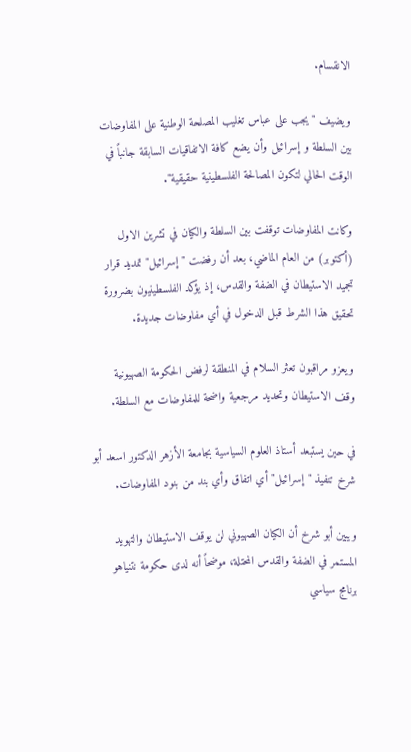الانقسام.

ويضيف "يجب على عباس تغليب المصلحة الوطنية على المفاوضات بين السلطة و إسرائيل وأن يضع كافة الاتفاقيات السابقة جانباً في الوقت الحالي لتكون المصالحة الفلسطينية حقيقية".

وكانت المفاوضات توقفت بين السلطة والكيان في تشرين الاول (أكتوبر) من العام الماضي، بعد أن رفضت "إسرائيل" تمديد قرار تجميد الاستيطان في الضفة والقدس، إذ يؤكد الفلسطينيون بضرورة تحقيق هذا الشرط قبل الدخول في أي مفاوضات جديدة.

ويعزو مراقبون تعثر السلام في المنطقة لرفض الحكومة الصهيونية وقف الاستيطان وتحديد مرجعية واضحة للمفاوضات مع السلطة.

في حين يستبعد أستاذ العلوم السياسية بجامعة الأزهر الدكتور اسعد أبو شرخ تنفيذ "إسرائيل" أي اتفاق وأي بند من بنود المفاوضات.

ويبين أبو شرخ أن الكيان الصهيوني لن يوقف الاستيطان والتهويد المستمر في الضفة والقدس المحتلة، موضحاً أنه لدى حكومة نتنياهو برنامج سياسي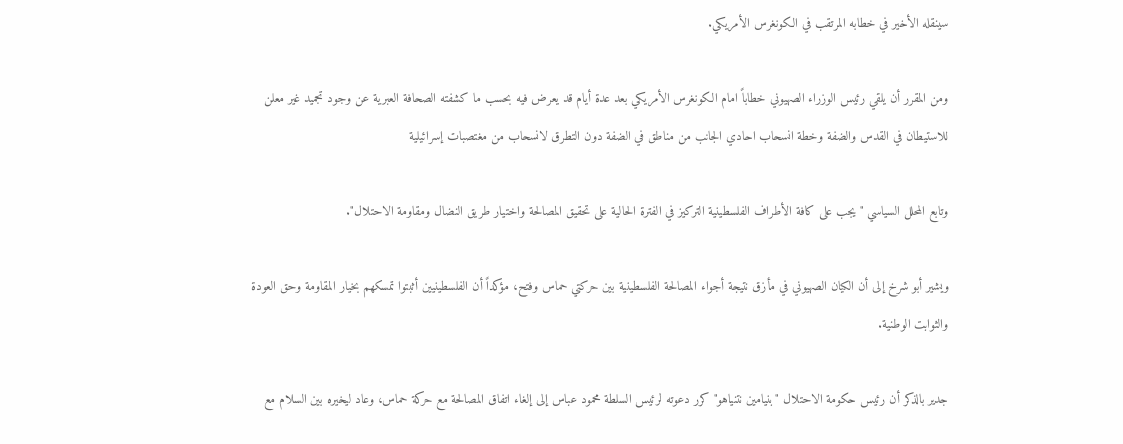سينقله الأخير في خطابه المرتقب في الكونغرس الأمريكي.

ومن المقرر أن يلقي رئيس الوزراء الصهيوني خطاباً امام الكونغرس الأمريكي بعد عدة أيام قد يعرض فيه بحسب ما كشفته الصحافة العبرية عن وجود تجميد غير معلن للاستيطان في القدس والضفة وخطة انسحاب احادي الجانب من مناطق في الضفة دون التطرق لانسحاب من مغتصبات إسرائيلية

وتابع المحلل السياسي "يجب على كافة الأطراف الفلسطينية التركيز في الفترة الحالية على تحقيق المصالحة واختيار طريق النضال ومقاومة الاحتلال".

ويشير أبو شرخ إلى أن الكيان الصهيوني في مأزق نتيجة أجواء المصالحة الفلسطينية بين حركتي حماس وفتح، مؤكداً أن الفلسطينيين أثبتوا تمسكهم بخيار المقاومة وحق العودة والثوابت الوطنية.

جدير بالذكر أن رئيس حكومة الاحتلال "بنيامين نتنياهو" كرر دعوته لرئيس السلطة محمود عباس إلى إلغاء اتفاق المصالحة مع حركة حماس، وعاد ليخيره بين السلام مع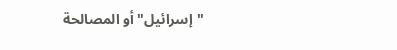"إسرائيل" أو المصالحة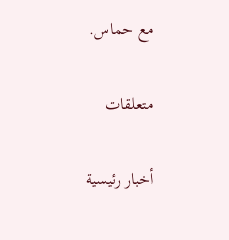مع حماس.

متعلقات

أخبار رئيسية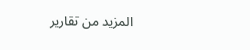المزيد من تقارير